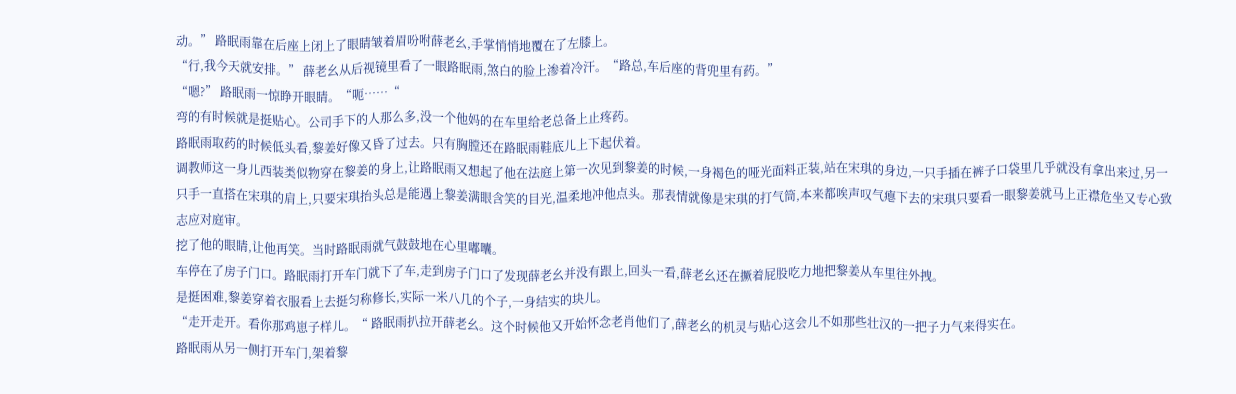动。” 路眠雨靠在后座上闭上了眼睛皱着眉吩咐薛老幺,手掌悄悄地覆在了左膝上。
“行,我今天就安排。” 薛老幺从后视镜里看了一眼路眠雨,煞白的脸上渗着冷汗。“路总,车后座的背兜里有药。”
“嗯?” 路眠雨一惊睁开眼睛。“呃……“
弯的有时候就是挺贴心。公司手下的人那么多,没一个他妈的在车里给老总备上止疼药。
路眠雨取药的时候低头看,黎姜好像又昏了过去。只有胸膛还在路眠雨鞋底儿上下起伏着。
调教师这一身儿西装类似物穿在黎姜的身上,让路眠雨又想起了他在法庭上第一次见到黎姜的时候,一身褐色的哑光面料正装,站在宋琪的身边,一只手插在裤子口袋里几乎就没有拿出来过,另一只手一直搭在宋琪的肩上,只要宋琪抬头总是能遇上黎姜满眼含笑的目光,温柔地冲他点头。那表情就像是宋琪的打气筒,本来都唉声叹气瘪下去的宋琪只要看一眼黎姜就马上正襟危坐又专心致志应对庭审。
挖了他的眼睛,让他再笑。当时路眠雨就气鼓鼓地在心里嘟囔。
车停在了房子门口。路眠雨打开车门就下了车,走到房子门口了发现薛老幺并没有跟上,回头一看,薛老幺还在撅着屁股吃力地把黎姜从车里往外拽。
是挺困难,黎姜穿着衣服看上去挺匀称修长,实际一米八几的个子,一身结实的块儿。
“走开走开。看你那鸡崽子样儿。“ 路眠雨扒拉开薛老幺。这个时候他又开始怀念老肖他们了,薛老幺的机灵与贴心这会儿不如那些壮汉的一把子力气来得实在。
路眠雨从另一侧打开车门,架着黎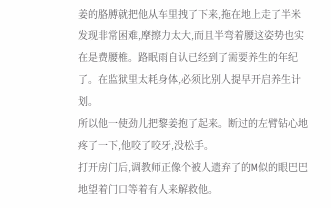姜的胳膊就把他从车里拽了下来,拖在地上走了半米发现非常困难,摩擦力太大,而且半弯着腰这姿势也实在是费腰椎。路眠雨自认已经到了需要养生的年纪了。在监狱里太耗身体,必须比别人提早开启养生计划。
所以他一使劲儿把黎姜抱了起来。断过的左臂钻心地疼了一下,他咬了咬牙,没松手。
打开房门后,调教师正像个被人遗弃了的M似的眼巴巴地望着门口等着有人来解救他。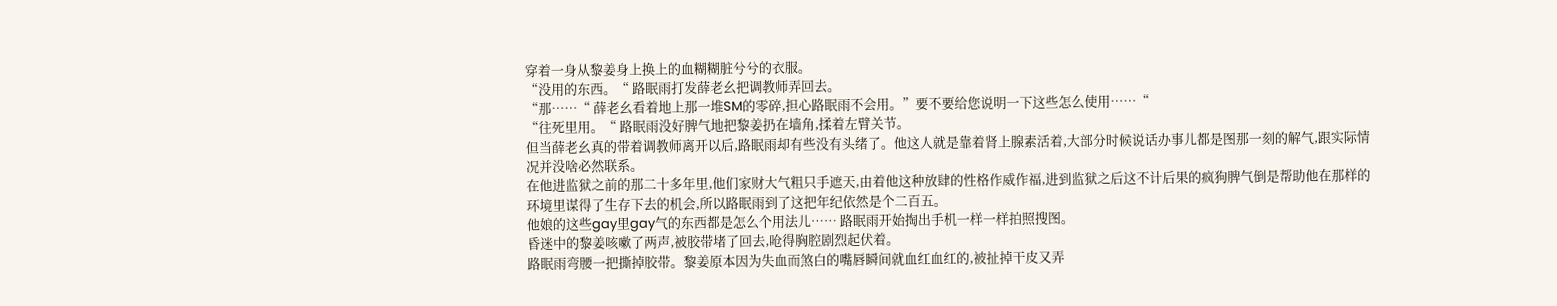穿着一身从黎姜身上换上的血糊糊脏兮兮的衣服。
“没用的东西。“ 路眠雨打发薛老幺把调教师弄回去。
“那……“ 薛老幺看着地上那一堆SM的零碎,担心路眠雨不会用。”要不要给您说明一下这些怎么使用……“
“往死里用。“ 路眠雨没好脾气地把黎姜扔在墙角,揉着左臂关节。
但当薛老幺真的带着调教师离开以后,路眠雨却有些没有头绪了。他这人就是靠着肾上腺素活着,大部分时候说话办事儿都是图那一刻的解气,跟实际情况并没啥必然联系。
在他进监狱之前的那二十多年里,他们家财大气粗只手遮天,由着他这种放肆的性格作威作福,进到监狱之后这不计后果的疯狗脾气倒是帮助他在那样的环境里谋得了生存下去的机会,所以路眠雨到了这把年纪依然是个二百五。
他娘的这些gay里gay气的东西都是怎么个用法儿…… 路眠雨开始掏出手机一样一样拍照搜图。
昏迷中的黎姜咳嗽了两声,被胶带堵了回去,呛得胸腔剧烈起伏着。
路眠雨弯腰一把撕掉胶带。黎姜原本因为失血而煞白的嘴唇瞬间就血红血红的,被扯掉干皮又弄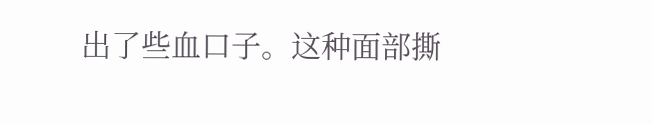出了些血口子。这种面部撕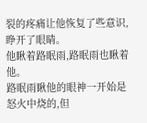裂的疼痛让他恢复了些意识,睁开了眼睛。
他瞅着路眠雨,路眠雨也瞅着他。
路眠雨瞅他的眼神一开始是怒火中烧的,但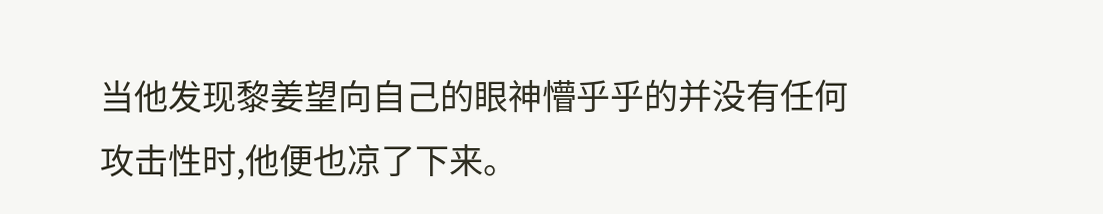当他发现黎姜望向自己的眼神懵乎乎的并没有任何攻击性时,他便也凉了下来。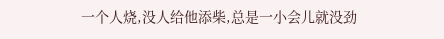一个人烧,没人给他添柴,总是一小会儿就没劲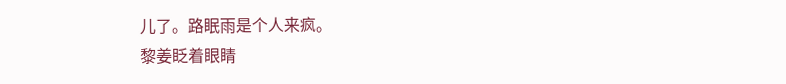儿了。路眠雨是个人来疯。
黎姜眨着眼睛